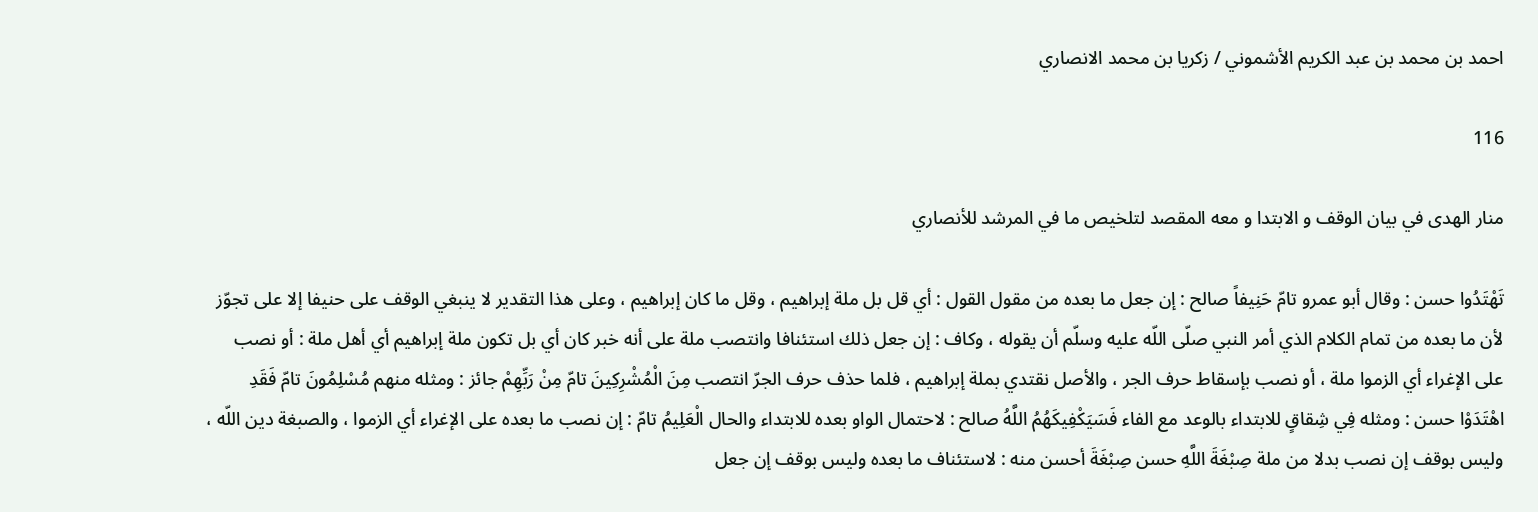احمد بن محمد بن عبد الكريم الأشموني / زكريا بن محمد الانصاري

116

منار الهدى في بيان الوقف و الابتدا و معه المقصد لتلخيص ما في المرشد للأنصاري

تَهْتَدُوا حسن : وقال أبو عمرو تامّ حَنِيفاً صالح : إن جعل ما بعده من مقول القول : أي قل بل ملة إبراهيم ، وقل ما كان إبراهيم ، وعلى هذا التقدير لا ينبغي الوقف على حنيفا إلا على تجوّز لأن ما بعده من تمام الكلام الذي أمر النبي صلّى اللّه عليه وسلّم أن يقوله ، وكاف : إن جعل ذلك استئنافا وانتصب ملة على أنه خبر كان أي بل تكون ملة إبراهيم أي أهل ملة : أو نصب على الإغراء أي الزموا ملة ، أو نصب بإسقاط حرف الجر ، والأصل نقتدي بملة إبراهيم ، فلما حذف حرف الجرّ انتصب مِنَ الْمُشْرِكِينَ تامّ مِنْ رَبِّهِمْ جائز : ومثله منهم مُسْلِمُونَ تامّ فَقَدِ اهْتَدَوْا حسن : ومثله فِي شِقاقٍ للابتداء بالوعد مع الفاء فَسَيَكْفِيكَهُمُ اللَّهُ صالح : لاحتمال الواو بعده للابتداء والحال الْعَلِيمُ تامّ : إن نصب ما بعده على الإغراء أي الزموا ، والصبغة دين اللّه ، وليس بوقف إن نصب بدلا من ملة صِبْغَةَ اللَّهِ حسن صِبْغَةَ أحسن منه : لاستئناف ما بعده وليس بوقف إن جعل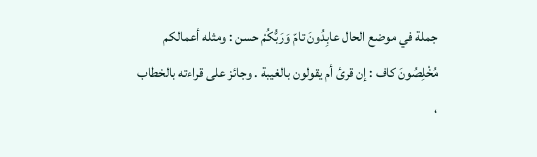جملة في موضع الحال عابِدُونَ تامّ وَرَبُّكُمْ حسن : ومثله أعمالكم مُخْلِصُونَ كاف : إن قرئ أم يقولون بالغيبة . وجائز على قراءته بالخطاب ،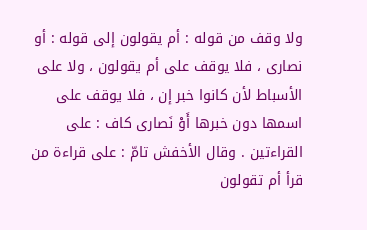ولا وقف من قوله : أم يقولون إلى قوله : أو نصارى ، فلا يوقف على أم يقولون ، ولا على الأسباط لأن كانوا خبر إن ، فلا يوقف على اسمها دون خبرها أَوْ نَصارى كاف : على القراءتين . وقال الأخفش تامّ : على قراءة من قرأ أم تقولون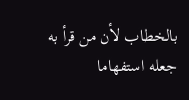بالخطاب لأن من قرأ به جعله استفهاما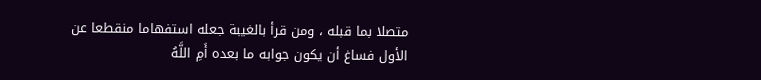متصلا بما قبله ، ومن قرأ بالغيبة جعله استفهاما منقطعا عن الأول فساغ أن يكون جوابه ما بعده أَمِ اللَّهُ